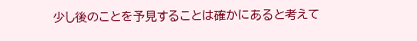少し後のことを予見することは確かにあると考えて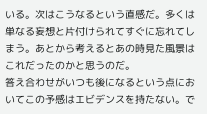いる。次はこうなるという直感だ。多くは単なる妄想と片付けられてすぐに忘れてしまう。あとから考えるとあの時見た風景はこれだったのかと思うのだ。
答え合わせがいつも後になるという点においてこの予感はエビデンスを持たない。で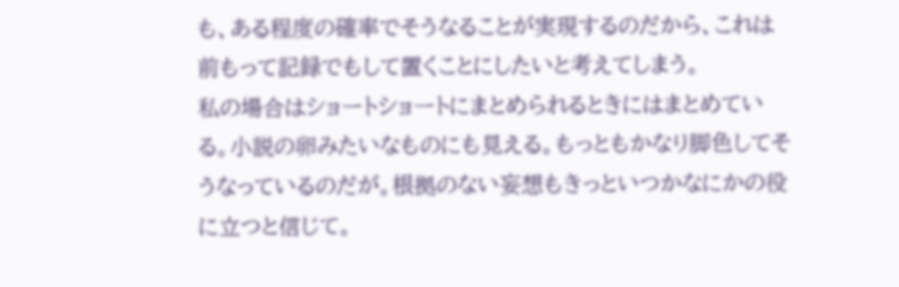も、ある程度の確率でそうなることが実現するのだから、これは前もって記録でもして置くことにしたいと考えてしまう。
私の場合はショートショートにまとめられるときにはまとめている。小説の卵みたいなものにも見える。もっともかなり脚色してそうなっているのだが。根拠のない妄想もきっといつかなにかの役に立つと信じて。